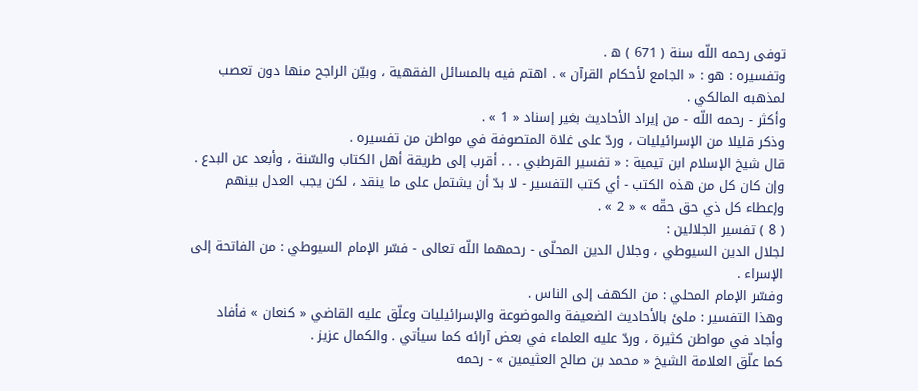توفى رحمه اللّه سنة ( 671 ) ه .
وتفسيره : هو : « الجامع لأحكام القرآن » . اهتم فيه بالمسائل الفقهية ، وبيّن الراجح منها دون تعصب لمذهبه المالكي .
وأكثر - رحمه اللّه - من إيراد الأحاديث بغير إسناد « 1 » .
وذكر قليلا من الإسرائيليات ، وردّ على غلاة المتصوفة في مواطن من تفسيره .
قال شيخ الإسلام ابن تيمية : « تفسير القرطبي . . . أقرب إلى طريقة أهل الكتاب والسّنة ، وأبعد عن البدع . وإن كان كل من هذه الكتب - أي كتب التفسير - لا بدّ أن يشتمل على ما ينقد ، لكن يجب العدل بينهم وإعطاء كل ذي حق حقّه » « 2 » .
( 8 ) تفسير الجلالين :
لجلال الدين السيوطي ، وجلال الدين المحلّى - رحمهما اللّه تعالى - فسّر الإمام السيوطي : من الفاتحة إلى الإسراء .
وفسّر الإمام المحلي : من الكهف إلى الناس .
وهذا التفسير : ملئ بالأحاديث الضعيفة والموضوعة والإسرائيليات وعلّق عليه القاضي « كنعان » فأفاد وأجاد في مواطن كثيرة ، وردّ عليه العلماء في بعض آرائه كما سيأتي . والكمال عزيز .
كما علّق العلامة الشيخ « محمد بن صالح العثيمين » - رحمه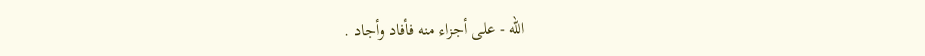اللّه - على أجزاء منه فأفاد وأجاد .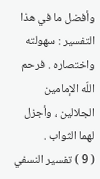وأفضل ما في هذا التفسير : سهولته واختصاره . فرحم اللّه الإمامين الجلالين ، وأجزل لهما الثواب .
( 9 ) تفسير النسفي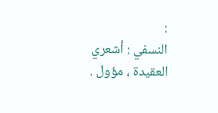:
النسفي : أشعري العقيدة ، مؤول .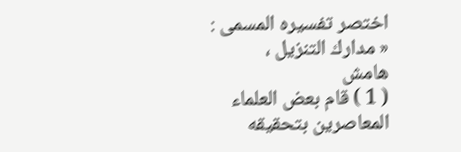اختصر تفسيره المسمى : « مدارك التنزيل ،
هامش
( 1 ) قام بعض العلماء المعاصرين بتحقيقه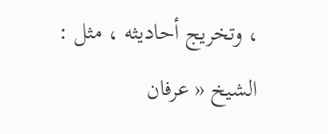، وتخريج أحاديثه ، مثل : الشيخ « عرفان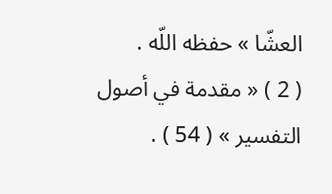العشّا » حفظه اللّه .
( 2 ) « مقدمة في أصول التفسير » ( 54 ) .